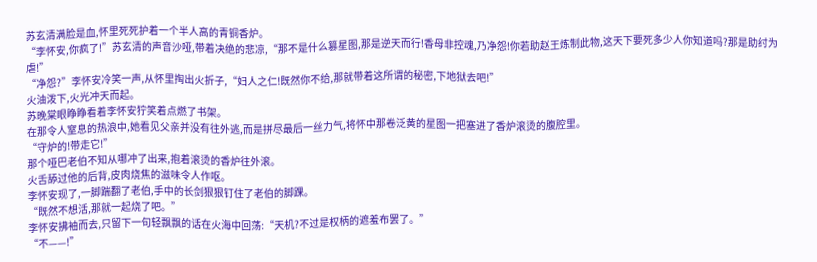苏玄清满脸是血,怀里死死护着一个半人高的青铜香炉。
“李怀安,你疯了!”苏玄清的声音沙哑,带着决绝的悲凉,“那不是什么篡星图,那是逆天而行!香母非控魂,乃净怨!你若助赵王炼制此物,这天下要死多少人你知道吗?那是助纣为虐!”
“净怨?”李怀安冷笑一声,从怀里掏出火折子,“妇人之仁!既然你不给,那就带着这所谓的秘密,下地狱去吧!”
火油泼下,火光冲天而起。
苏晚棠眼睁睁看着李怀安狞笑着点燃了书架。
在那令人窒息的热浪中,她看见父亲并没有往外逃,而是拼尽最后一丝力气,将怀中那卷泛黄的星图一把塞进了香炉滚烫的腹腔里。
“守炉的!带走它!”
那个哑巴老伯不知从哪冲了出来,抱着滚烫的香炉往外滚。
火舌舔过他的后背,皮肉烧焦的滋味令人作呕。
李怀安现了,一脚踹翻了老伯,手中的长剑狠狠钉住了老伯的脚踝。
“既然不想活,那就一起烧了吧。”
李怀安拂袖而去,只留下一句轻飘飘的话在火海中回荡:“天机?不过是权柄的遮羞布罢了。”
“不——!”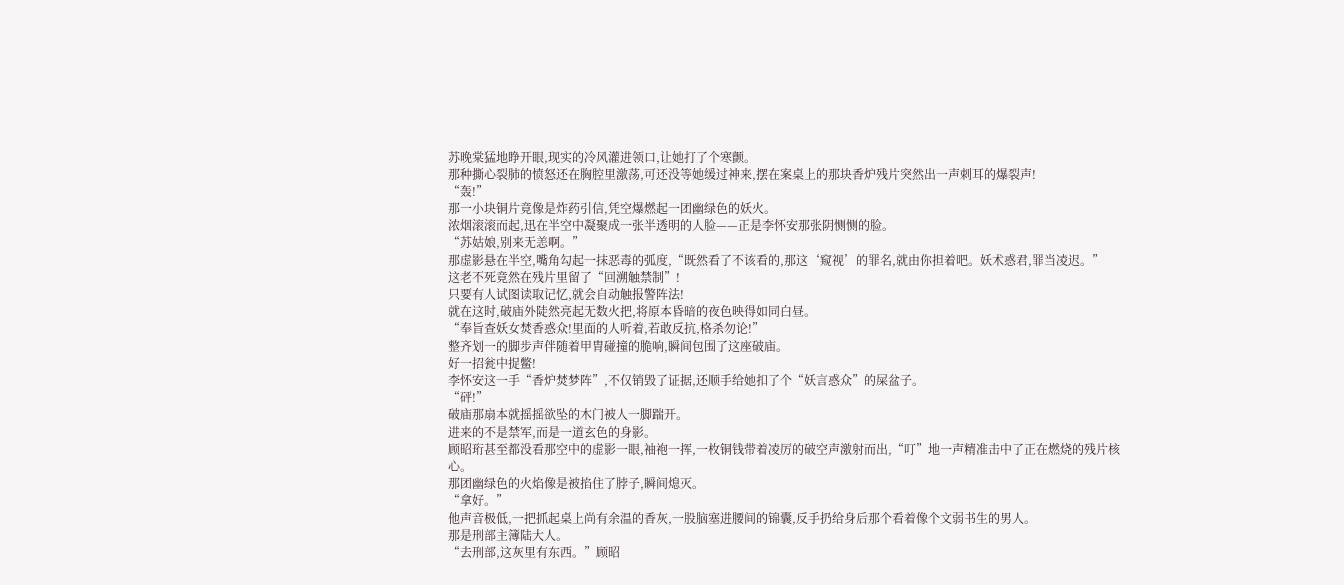苏晚棠猛地睁开眼,现实的冷风灌进领口,让她打了个寒颤。
那种撕心裂肺的愤怒还在胸腔里激荡,可还没等她缓过神来,摆在案桌上的那块香炉残片突然出一声刺耳的爆裂声!
“轰!”
那一小块铜片竟像是炸药引信,凭空爆燃起一团幽绿色的妖火。
浓烟滚滚而起,迅在半空中凝聚成一张半透明的人脸——正是李怀安那张阴恻恻的脸。
“苏姑娘,别来无恙啊。”
那虚影悬在半空,嘴角勾起一抹恶毒的弧度,“既然看了不该看的,那这‘窥视’的罪名,就由你担着吧。妖术惑君,罪当凌迟。”
这老不死竟然在残片里留了“回溯触禁制”!
只要有人试图读取记忆,就会自动触报警阵法!
就在这时,破庙外陡然亮起无数火把,将原本昏暗的夜色映得如同白昼。
“奉旨查妖女焚香惑众!里面的人听着,若敢反抗,格杀勿论!”
整齐划一的脚步声伴随着甲胄碰撞的脆响,瞬间包围了这座破庙。
好一招瓮中捉鳖!
李怀安这一手“香炉焚梦阵”,不仅销毁了证据,还顺手给她扣了个“妖言惑众”的屎盆子。
“砰!”
破庙那扇本就摇摇欲坠的木门被人一脚踹开。
进来的不是禁军,而是一道玄色的身影。
顾昭珩甚至都没看那空中的虚影一眼,袖袍一挥,一枚铜钱带着凌厉的破空声激射而出,“叮”地一声精准击中了正在燃烧的残片核心。
那团幽绿色的火焰像是被掐住了脖子,瞬间熄灭。
“拿好。”
他声音极低,一把抓起桌上尚有余温的香灰,一股脑塞进腰间的锦囊,反手扔给身后那个看着像个文弱书生的男人。
那是刑部主簿陆大人。
“去刑部,这灰里有东西。”顾昭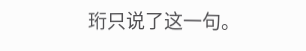珩只说了这一句。